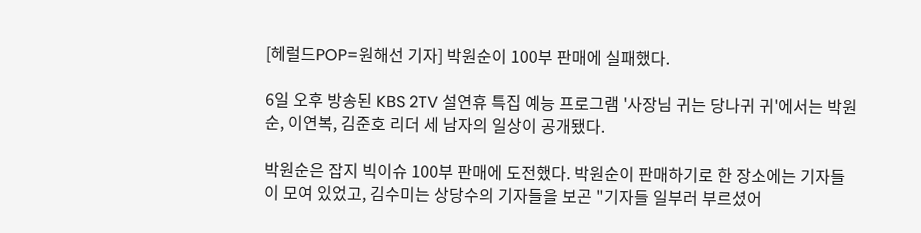[헤럴드POP=원해선 기자] 박원순이 100부 판매에 실패했다.

6일 오후 방송된 KBS 2TV 설연휴 특집 예능 프로그램 '사장님 귀는 당나귀 귀'에서는 박원순, 이연복, 김준호 리더 세 남자의 일상이 공개됐다.

박원순은 잡지 빅이슈 100부 판매에 도전했다. 박원순이 판매하기로 한 장소에는 기자들이 모여 있었고, 김수미는 상당수의 기자들을 보곤 "기자들 일부러 부르셨어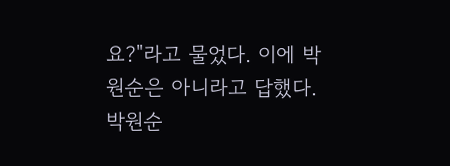요?"라고 물었다. 이에 박원순은 아니라고 답했다. 박원순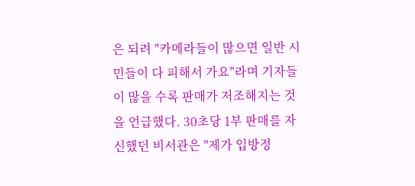은 되려 "카메라들이 많으면 일반 시민들이 다 피해서 가요"라며 기자들이 많을 수록 판매가 저조해지는 것을 언급했다. 30초당 1부 판매를 자신했던 비서관은 "제가 입방정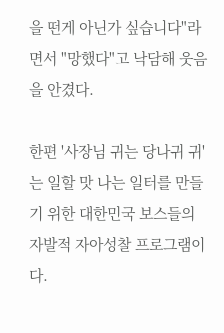을 떤게 아닌가 싶습니다"라면서 "망했다"고 낙담해 웃음을 안겼다.

한편 '사장님 귀는 당나귀 귀'는 일할 맛 나는 일터를 만들기 위한 대한민국 보스들의 자발적 자아성찰 프로그램이다.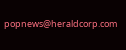popnews@heraldcorp.com